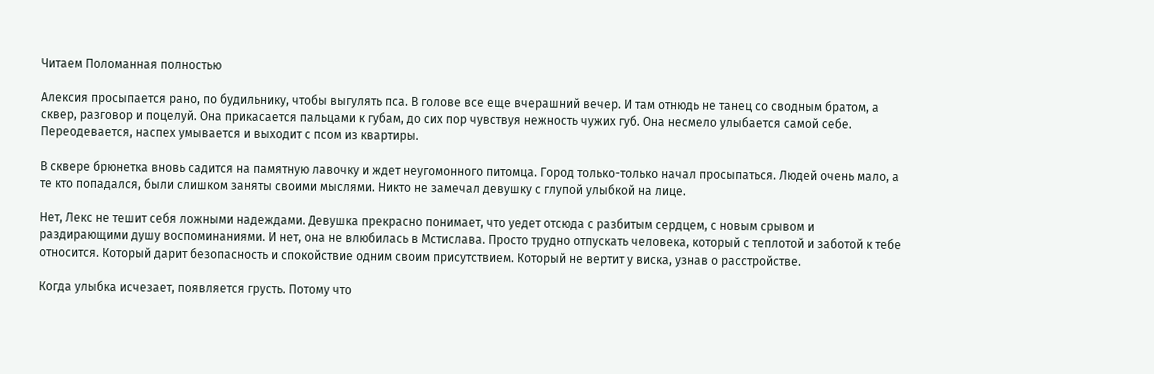Читаем Поломанная полностью

Алексия просыпается рано, по будильнику, чтобы выгулять пса. В голове все еще вчерашний вечер. И там отнюдь не танец со сводным братом, а сквер, разговор и поцелуй. Она прикасается пальцами к губам, до сих пор чувствуя нежность чужих губ. Она несмело улыбается самой себе. Переодевается, наспех умывается и выходит с псом из квартиры.

В сквере брюнетка вновь садится на памятную лавочку и ждет неугомонного питомца. Город только-только начал просыпаться. Людей очень мало, а те кто попадался, были слишком заняты своими мыслями. Никто не замечал девушку с глупой улыбкой на лице.

Нет, Лекс не тешит себя ложными надеждами. Девушка прекрасно понимает, что уедет отсюда с разбитым сердцем, с новым срывом и раздирающими душу воспоминаниями. И нет, она не влюбилась в Мстислава. Просто трудно отпускать человека, который с теплотой и заботой к тебе относится. Который дарит безопасность и спокойствие одним своим присутствием. Который не вертит у виска, узнав о расстройстве.

Когда улыбка исчезает, появляется грусть. Потому что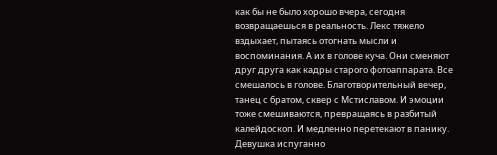как бы не было хорошо вчера, сегодня возвращаешься в реальность. Лекс тяжело вздыхает, пытаясь отогнать мысли и воспоминания. А их в голове куча. Они сменяют друг друга как кадры старого фотоаппарата. Все смешалось в голове. Благотворительный вечер, танец с братом, сквер с Мстиславом. И эмоции тоже смешиваются, превращаясь в разбитый калейдоскоп. И медленно перетекают в панику. Девушка испуганно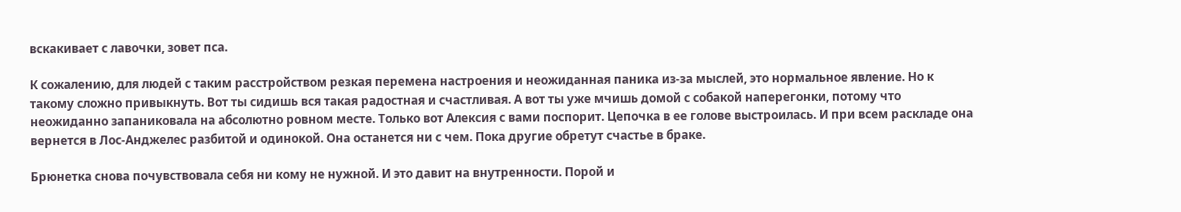вскакивает с лавочки, зовет пса.

К сожалению, для людей с таким расстройством резкая перемена настроения и неожиданная паника из-за мыслей, это нормальное явление. Но к такому сложно привыкнуть. Вот ты сидишь вся такая радостная и счастливая. А вот ты уже мчишь домой с собакой наперегонки, потому что неожиданно запаниковала на абсолютно ровном месте. Только вот Алексия с вами поспорит. Цепочка в ее голове выстроилась. И при всем раскладе она вернется в Лос-Анджелес разбитой и одинокой. Она останется ни с чем. Пока другие обретут счастье в браке.

Брюнетка снова почувствовала себя ни кому не нужной. И это давит на внутренности. Порой и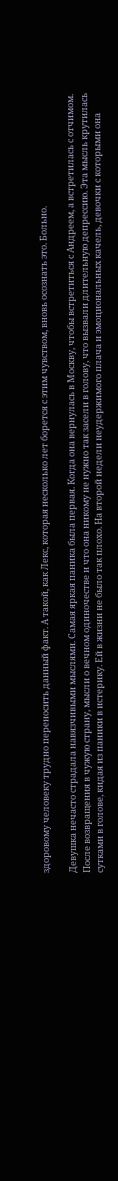здоровому человеку трудно переносить данный факт. А такой, как Лекс, которая несколько лет борется с этим чувством, вновь осознать это. Больно.

Девушка нечасто страдала навязчивыми мыслями. Самая яркая паника была первая. Когда она вернулась в Москву, чтобы встретиться с Андреем, а встретилась с отчимом. После возвращения в чужую страну, мысли о вечном одиночестве и что она никому не нужно так засели в голову, что вызвали длительную депрессию. Эта мысль крутилась сутками в голове, кидая из паники в истерику. Ей в жизни не было так плохо. На второй недели неудержимого плача и эмоциональных качель, девочки с которыми она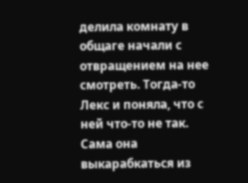делила комнату в общаге начали с отвращением на нее смотреть. Тогда-то Лекс и поняла, что с ней что-то не так. Сама она выкарабкаться из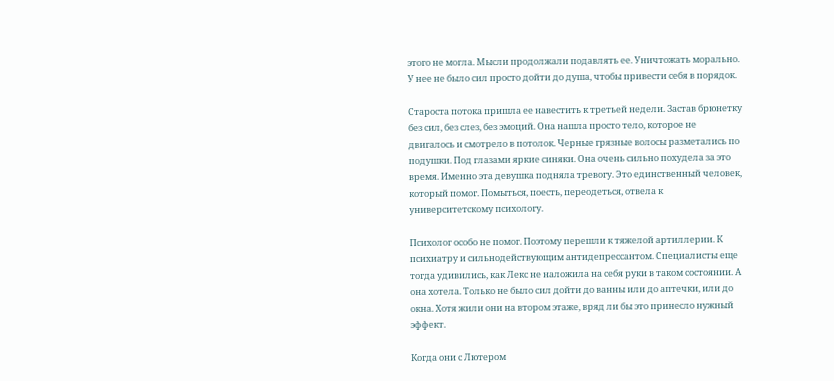этого не могла. Мысли продолжали подавлять ее. Уничтожать морально. У нее не было сил просто дойти до душа, чтобы привести себя в порядок.

Староста потока пришла ее навестить к третьей недели. Застав брюнетку без сил, без слез, без эмоций. Она нашла просто тело, которое не двигалось и смотрело в потолок. Черные грязные волосы разметались по подушки. Под глазами яркие синяки. Она очень сильно похудела за это время. Именно эта девушка подняла тревогу. Это единственный человек, который помог. Помыться, поесть, переодеться, отвела к университетскому психологу.

Психолог особо не помог. Поэтому перешли к тяжелой артиллерии. К психиатру и сильнодействующим антидепрессантом. Специалисты еще тогда удивились, как Лекс не наложила на себя руки в таком состоянии. А она хотела. Только не было сил дойти до ванны или до аптечки, или до окна. Хотя жили они на втором этаже, вряд ли бы это принесло нужный эффект.

Когда они с Лютером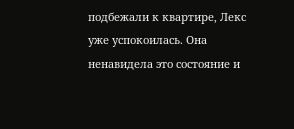подбежали к квартире, Лекс уже успокоилась. Она ненавидела это состояние и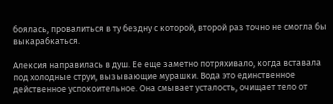боялась, провалиться в ту бездну с которой, второй раз точно не смогла бы выкарабкаться.

Алексия направилась в душ. Ее еще заметно потряхивало, когда вставала под холодные струи, вызывающие мурашки. Вода это единственное действенное успокоительное. Она смывает усталость, очищает тело от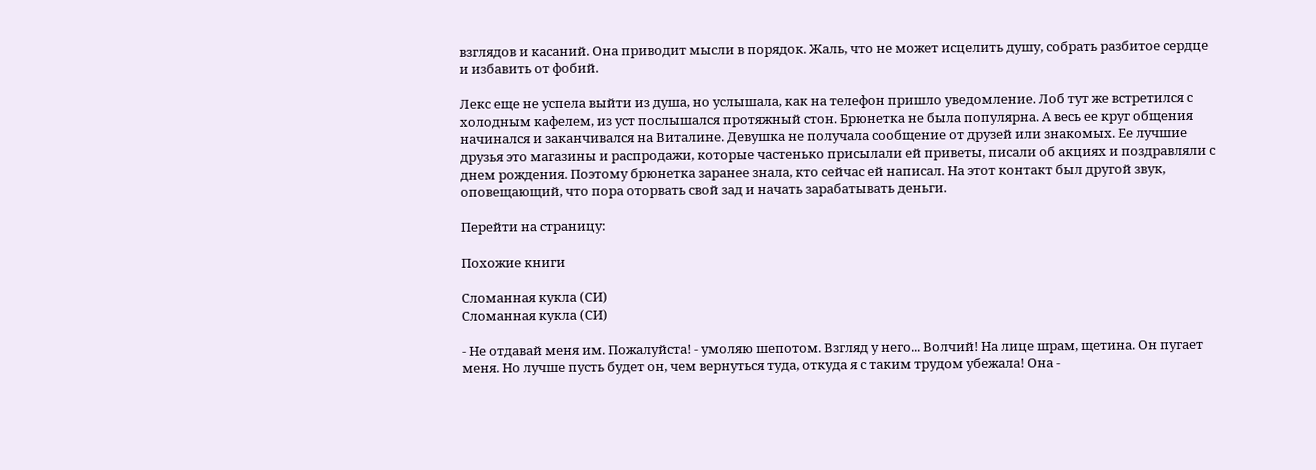взглядов и касаний. Она приводит мысли в порядок. Жаль, что не может исцелить душу, собрать разбитое сердце и избавить от фобий.

Лекс еще не успела выйти из душа, но услышала, как на телефон пришло уведомление. Лоб тут же встретился с холодным кафелем, из уст послышался протяжный стон. Брюнетка не была популярна. А весь ее круг общения начинался и заканчивался на Виталине. Девушка не получала сообщение от друзей или знакомых. Ее лучшие друзья это магазины и распродажи, которые частенько присылали ей приветы, писали об акциях и поздравляли с днем рождения. Поэтому брюнетка заранее знала, кто сейчас ей написал. На этот контакт был другой звук, оповещающий, что пора оторвать свой зад и начать зарабатывать деньги.

Перейти на страницу:

Похожие книги

Сломанная кукла (СИ)
Сломанная кукла (СИ)

- Не отдавай меня им. Пожалуйста! - умоляю шепотом. Взгляд у него... Волчий! На лице шрам, щетина. Он пугает меня. Но лучше пусть будет он, чем вернуться туда, откуда я с таким трудом убежала! Она -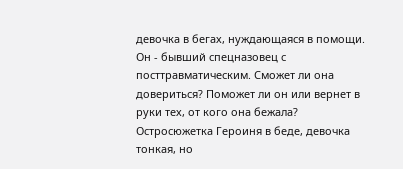девочка в бегах, нуждающаяся в помощи. Он - бывший спецназовец с посттравматическим. Сможет ли она довериться? Поможет ли он или вернет в руки тех, от кого она бежала? Остросюжетка Героиня в беде, девочка тонкая, но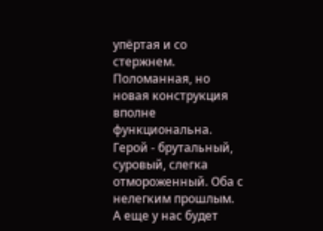упёртая и со стержнем. Поломанная, но новая конструкция вполне функциональна. Герой - брутальный, суровый, слегка отмороженный. Оба с нелегким прошлым. А еще у нас будет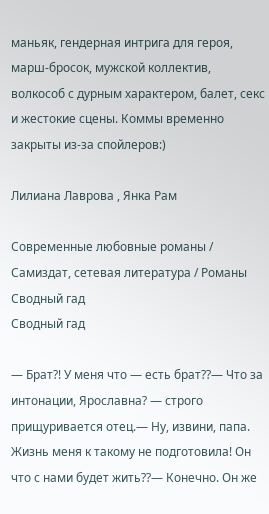маньяк, гендерная интрига для героя, марш-бросок, мужской коллектив, волкособ с дурным характером, балет, секс и жестокие сцены. Коммы временно закрыты из-за спойлеров:)

Лилиана Лаврова , Янка Рам

Современные любовные романы / Самиздат, сетевая литература / Романы
Сводный гад
Сводный гад

— Брат?! У меня что — есть брат??— Что за интонации, Ярославна? — строго прищуривается отец.— Ну, извини, папа. Жизнь меня к такому не подготовила! Он что с нами будет жить??— Конечно. Он же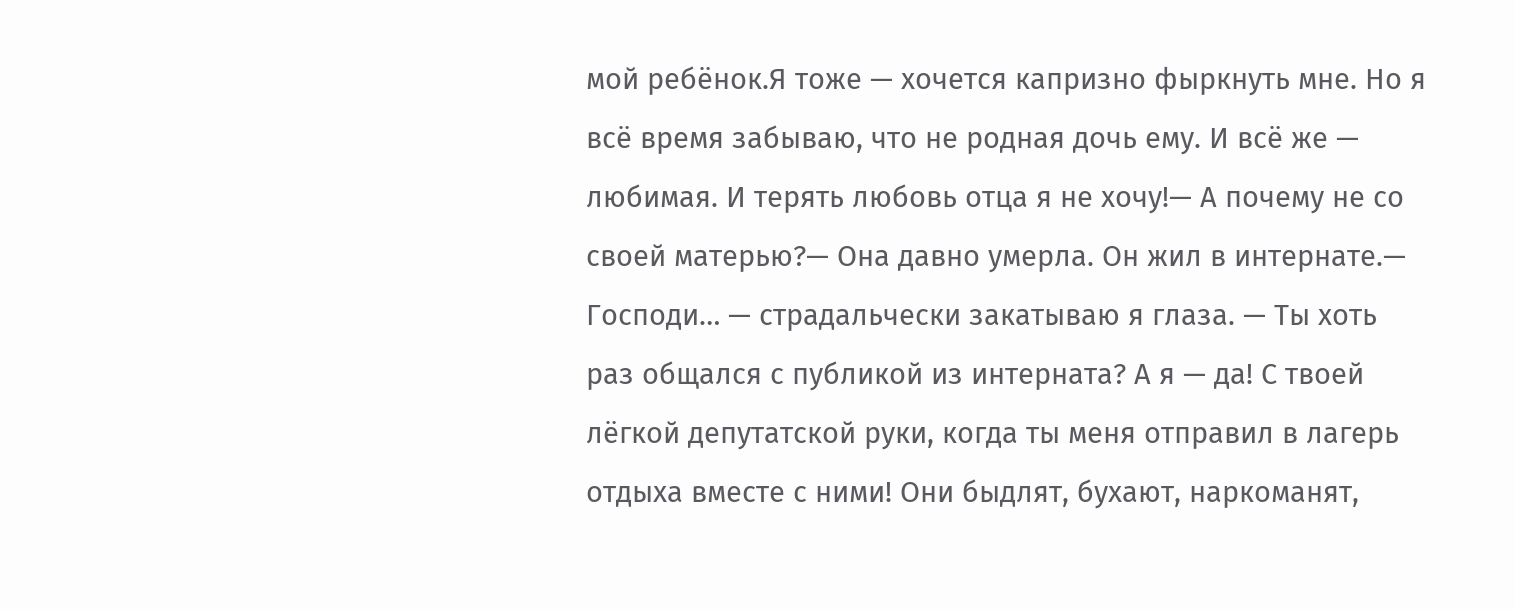мой ребёнок.Я тоже — хочется капризно фыркнуть мне. Но я всё время забываю, что не родная дочь ему. И всë же — любимая. И терять любовь отца я не хочу!— А почему не со своей матерью?— Она давно умерла. Он жил в интернате.— Господи… — страдальчески закатываю я глаза. — Ты хоть раз общался с публикой из интерната? А я — да! С твоей лёгкой депутатской руки, когда ты меня отправил в лагерь отдыха вместе с ними! Они быдлят, бухают, наркоманят,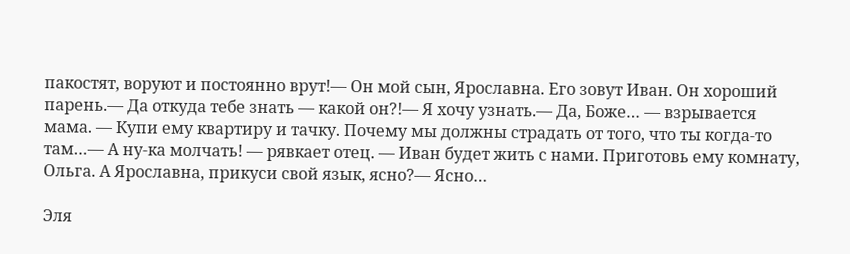пакостят, воруют и постоянно врут!— Он мой сын, Ярославна. Его зовут Иван. Он хороший парень.— Да откуда тебе знать — какой он?!— Я хочу узнать.— Да, Боже… — взрывается мама. — Купи ему квартиру и тачку. Почему мы должны страдать от того, что ты когда-то там…— А ну-ка молчать! — рявкает отец. — Иван будет жить с нами. Приготовь ему комнату, Ольга. А Ярославна, прикуси свой язык, ясно?— Ясно…

Эля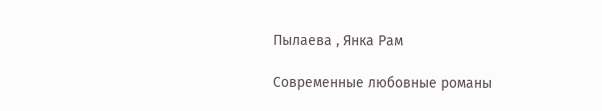Пылаева , Янка Рам

Современные любовные романы